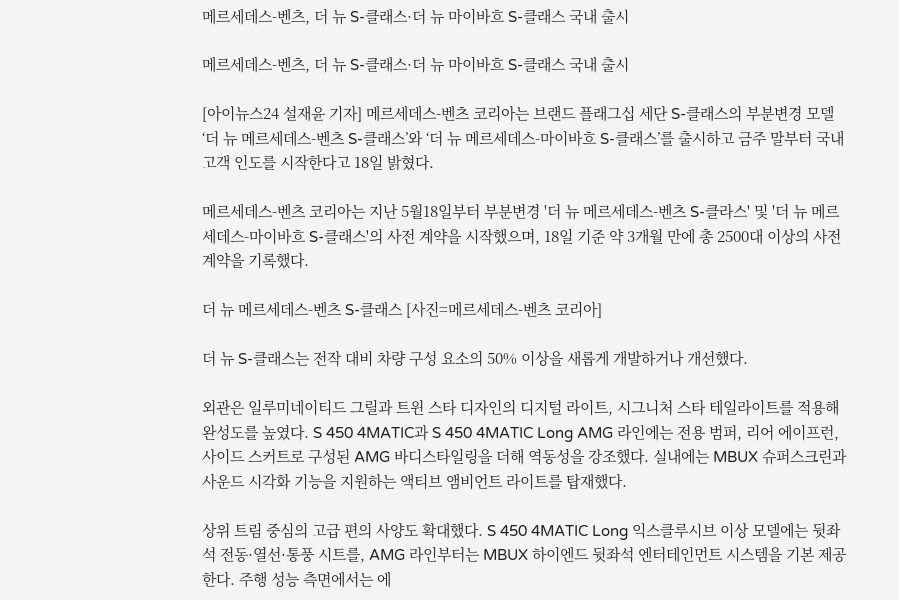메르세데스-벤츠, 더 뉴 S-클래스·더 뉴 마이바흐 S-클래스 국내 출시

메르세데스-벤츠, 더 뉴 S-클래스·더 뉴 마이바흐 S-클래스 국내 출시

[아이뉴스24 설재윤 기자] 메르세데스-벤츠 코리아는 브랜드 플래그십 세단 S-클래스의 부분변경 모델 ‘더 뉴 메르세데스-벤츠 S-클래스’와 ‘더 뉴 메르세데스-마이바흐 S-클래스’를 출시하고 금주 말부터 국내 고객 인도를 시작한다고 18일 밝혔다.

메르세데스-벤츠 코리아는 지난 5월18일부터 부분변경 '더 뉴 메르세데스-벤츠 S-클라스' 및 '더 뉴 메르세데스-마이바흐 S-클래스'의 사전 계약을 시작했으며, 18일 기준 약 3개월 만에 총 2500대 이상의 사전 계약을 기록했다.

더 뉴 메르세데스-벤츠 S-클래스 [사진=메르세데스-벤츠 코리아]

더 뉴 S-클래스는 전작 대비 차량 구성 요소의 50% 이상을 새롭게 개발하거나 개선했다.

외관은 일루미네이티드 그릴과 트윈 스타 디자인의 디지털 라이트, 시그니처 스타 테일라이트를 적용해 완성도를 높였다. S 450 4MATIC과 S 450 4MATIC Long AMG 라인에는 전용 범퍼, 리어 에이프런, 사이드 스커트로 구성된 AMG 바디스타일링을 더해 역동성을 강조했다. 실내에는 MBUX 슈퍼스크린과 사운드 시각화 기능을 지원하는 액티브 앰비언트 라이트를 탑재했다.

상위 트림 중심의 고급 편의 사양도 확대했다. S 450 4MATIC Long 익스클루시브 이상 모델에는 뒷좌석 전동·열선·통풍 시트를, AMG 라인부터는 MBUX 하이엔드 뒷좌석 엔터테인먼트 시스템을 기본 제공한다. 주행 성능 측면에서는 에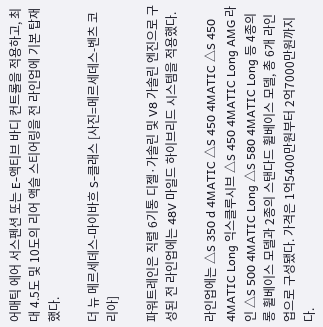어매틱 에어 서스펜션 또는 E-액티브 바디 컨트롤을 적용하고, 최대 4.5도 및 10도의 리어 액슬 스티어링을 전 라인업에 기본 탑재했다.

더 뉴 메르세데스-마이바흐 S-클래스 [사진=메르세데스-벤츠 코리아]

파워트레인은 직렬 6기통 디젤·가솔린 및 V8 가솔린 엔진으로 구성된 전 라인업에는 48V 마일드 하이브리드 시스템을 적용했다.

라인업에는 △S 350 d 4MATIC △S 450 4MATIC △S 450 4MATIC Long 익스클루시브 △S 450 4MATIC Long AMG 라인 △S 500 4MATIC Long △S 580 4MATIC Long 등 4종의 롱 휠베이스 모델과 2종의 스탠다드 휠베이스 모델, 총 6개 라인업으로 구성됐다. 가격은 1억5400만원부터 2억7000만원까지다.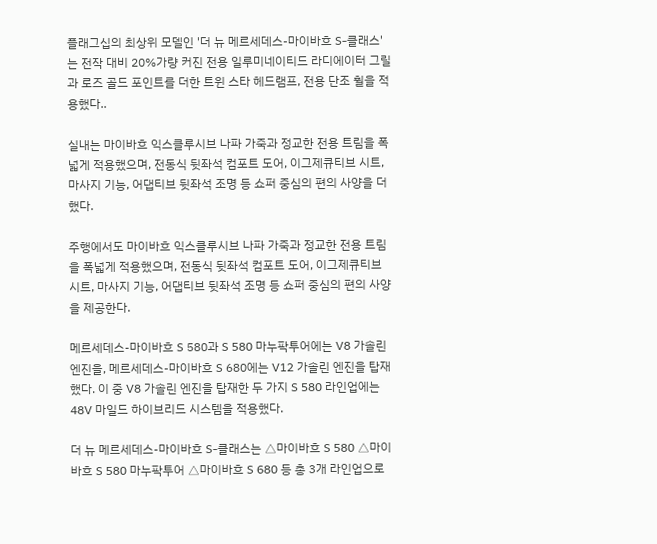플래그십의 최상위 모델인 '더 뉴 메르세데스-마이바흐 S-클래스'는 전작 대비 20%가량 커진 전용 일루미네이티드 라디에이터 그릴과 로즈 골드 포인트를 더한 트윈 스타 헤드램프, 전용 단조 휠을 적용했다..

실내는 마이바흐 익스클루시브 나파 가죽과 정교한 전용 트림을 폭넓게 적용했으며, 전동식 뒷좌석 컴포트 도어, 이그제큐티브 시트, 마사지 기능, 어댑티브 뒷좌석 조명 등 쇼퍼 중심의 편의 사양을 더했다.

주행에서도 마이바흐 익스클루시브 나파 가죽과 정교한 전용 트림을 폭넓게 적용했으며, 전동식 뒷좌석 컴포트 도어, 이그제큐티브 시트, 마사지 기능, 어댑티브 뒷좌석 조명 등 쇼퍼 중심의 편의 사양을 제공한다.

메르세데스-마이바흐 S 580과 S 580 마누팍투어에는 V8 가솔린 엔진을, 메르세데스-마이바흐 S 680에는 V12 가솔린 엔진을 탑재했다. 이 중 V8 가솔린 엔진을 탑재한 두 가지 S 580 라인업에는 48V 마일드 하이브리드 시스템을 적용했다.

더 뉴 메르세데스-마이바흐 S-클래스는 △마이바흐 S 580 △마이바흐 S 580 마누팍투어 △마이바흐 S 680 등 총 3개 라인업으로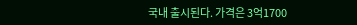국내 출시된다. 가격은 3억1700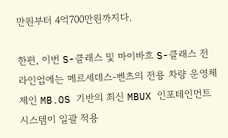만원부터 4억700만원까지다.

한편, 이번 S-클래스 및 마이바흐 S-클래스 전 라인업에는 메르세데스-벤츠의 전용 차량 운영체제인 MB.OS 기반의 최신 MBUX 인포테인먼트 시스템이 일괄 적용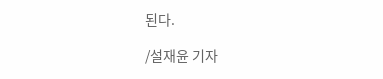된다.

/설재윤 기자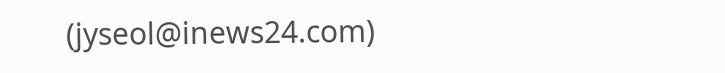(jyseol@inews24.com)